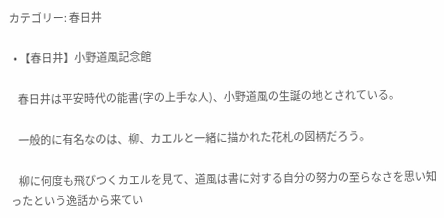カテゴリー: 春日井

  • 【春日井】小野道風記念館

    春日井は平安時代の能書(字の上手な人)、小野道風の生誕の地とされている。

    一般的に有名なのは、柳、カエルと一緒に描かれた花札の図柄だろう。

    柳に何度も飛びつくカエルを見て、道風は書に対する自分の努力の至らなさを思い知ったという逸話から来てい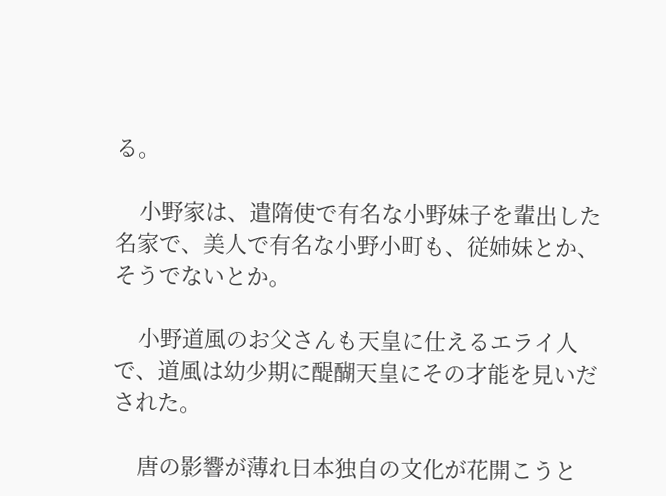る。

    小野家は、遣隋使で有名な小野妹子を輩出した名家で、美人で有名な小野小町も、従姉妹とか、そうでないとか。

    小野道風のお父さんも天皇に仕えるエライ人で、道風は幼少期に醍醐天皇にその才能を見いだされた。

    唐の影響が薄れ日本独自の文化が花開こうと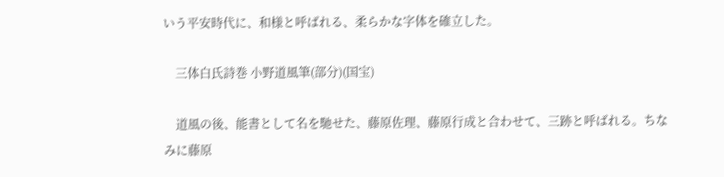いう平安時代に、和様と呼ばれる、柔らかな字体を確立した。

    三体白氏詩巻 小野道風筆(部分)(国宝)

    道風の後、能書として名を馳せた、藤原佐理、藤原行成と合わせて、三跡と呼ばれる。ちなみに藤原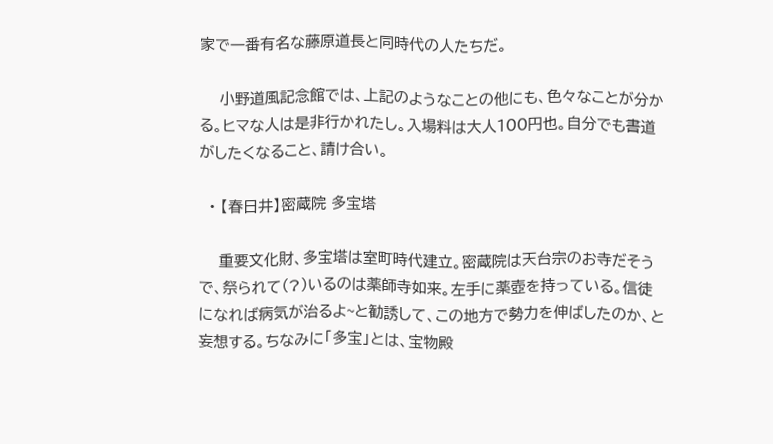家で一番有名な藤原道長と同時代の人たちだ。

    小野道風記念館では、上記のようなことの他にも、色々なことが分かる。ヒマな人は是非行かれたし。入場料は大人100円也。自分でも書道がしたくなること、請け合い。

  • 【春日井】密蔵院 多宝塔

    重要文化財、多宝塔は室町時代建立。密蔵院は天台宗のお寺だそうで、祭られて(?)いるのは薬師寺如来。左手に薬壺を持っている。信徒になれば病気が治るよ~と勧誘して、この地方で勢力を伸ばしたのか、と妄想する。ちなみに「多宝」とは、宝物殿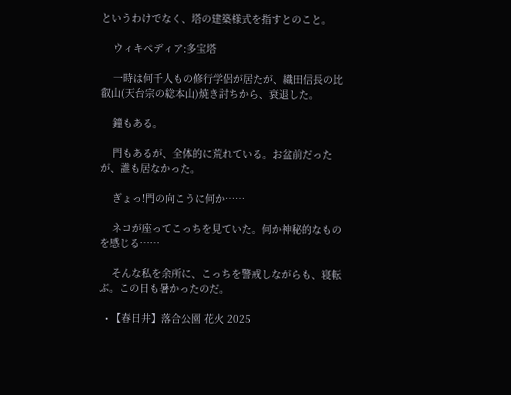というわけでなく、塔の建築様式を指すとのこと。

    ウィキペディア:多宝塔

    一時は何千人もの修行学侶が居たが、織田信長の比叡山(天台宗の総本山)焼き討ちから、衰退した。

    鐘もある。

    門もあるが、全体的に荒れている。お盆前だったが、誰も居なかった。

    ぎょっ!門の向こうに何か……

    ネコが座ってこっちを見ていた。何か神秘的なものを感じる……

    そんな私を余所に、こっちを警戒しながらも、寝転ぶ。この日も暑かったのだ。

  • 【春日井】落合公園 花火 2025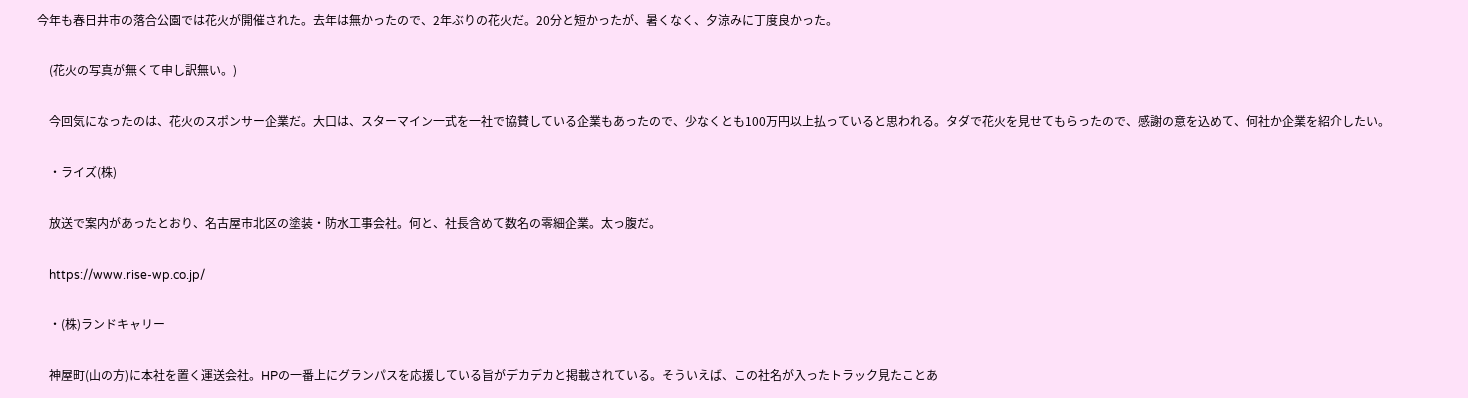今年も春日井市の落合公園では花火が開催された。去年は無かったので、2年ぶりの花火だ。20分と短かったが、暑くなく、夕涼みに丁度良かった。

    (花火の写真が無くて申し訳無い。)

    今回気になったのは、花火のスポンサー企業だ。大口は、スターマイン一式を一社で協賛している企業もあったので、少なくとも100万円以上払っていると思われる。タダで花火を見せてもらったので、感謝の意を込めて、何社か企業を紹介したい。

    ・ライズ(株)

    放送で案内があったとおり、名古屋市北区の塗装・防水工事会社。何と、社長含めて数名の零細企業。太っ腹だ。

    https://www.rise-wp.co.jp/

    ・(株)ランドキャリー

    神屋町(山の方)に本社を置く運送会社。HPの一番上にグランパスを応援している旨がデカデカと掲載されている。そういえば、この社名が入ったトラック見たことあ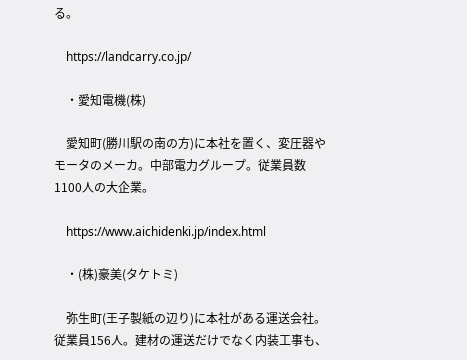る。

    https://landcarry.co.jp/

    ・愛知電機(株)

    愛知町(勝川駅の南の方)に本社を置く、変圧器やモータのメーカ。中部電力グループ。従業員数1100人の大企業。

    https://www.aichidenki.jp/index.html

    ・(株)豪美(タケトミ)

    弥生町(王子製紙の辺り)に本社がある運送会社。従業員156人。建材の運送だけでなく内装工事も、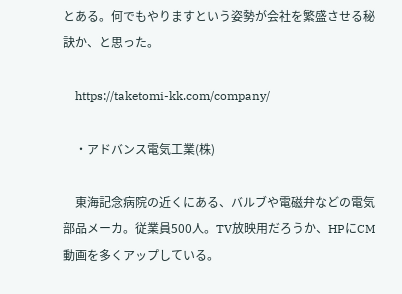とある。何でもやりますという姿勢が会社を繁盛させる秘訣か、と思った。

    https://taketomi-kk.com/company/

    ・アドバンス電気工業(株)

    東海記念病院の近くにある、バルブや電磁弁などの電気部品メーカ。従業員500人。TV放映用だろうか、HPにCM動画を多くアップしている。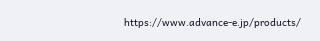https://www.advance-e.jp/products/